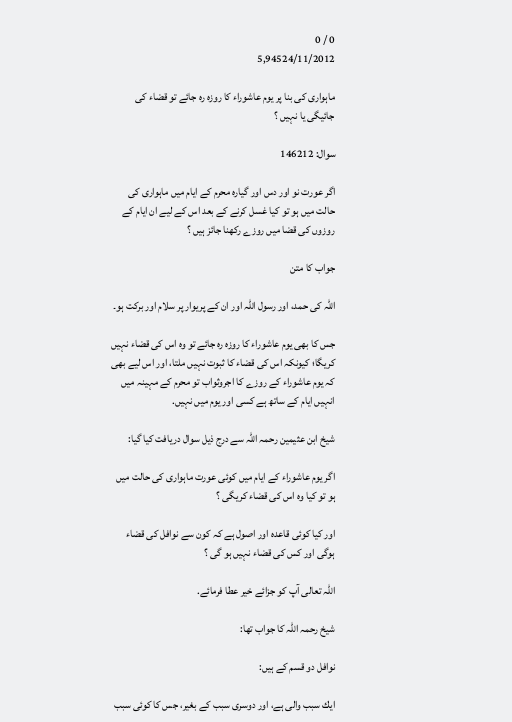0 / 0
5,94524/11/2012

ماہوارى كى بنا پر يوم عاشوراء كا روزہ رہ جائے تو قضاء كى جائيگى يا نہيں ؟

سوال: 146212

اگر عورت نو اور دس اور گيارہ محرم كے ايام ميں ماہوارى كى حالت ميں ہو تو كيا غسل كرنے كے بعد اس كے ليے ان ايام كے روزوں كى قضا ميں روزے ركھنا جائز ہيں ؟

جواب کا متن

اللہ کی حمد، اور رسول اللہ اور ان کے پریوار پر سلام اور برکت ہو۔

جس كا بھى يوم عاشوراء كا روزہ رہ جائے تو وہ اس كى قضاء نہيں كريگا؛ كيونكہ اس كى قضاء كا ثبوت نہيں ملتا، اور اس ليے بھى كہ يوم عاشوراء كے روزے كا اجروثواب تو محرم كے مہينہ ميں انہيں ايام كے ساتھ ہے كسى اور يوم ميں نہيں.

شيخ ابن عثيمين رحمہ اللہ سے درج ذيل سوال دريافت كيا گيا:

اگر يوم عاشوراء كے ايام ميں كوئى عورت ماہوارى كى حالت ميں ہو تو كيا وہ اس كى قضاء كريگى ؟

اور كيا كوئى قاعدہ اور اصول ہے كہ كون سے نوافل كى قضاء ہوگى اور كس كى قضاء نہيں ہو گى ؟

اللہ تعالى آپ كو جزائے خير عطا فرمائے.

شيخ رحمہ اللہ كا جواب تھا:

نوافل دو قسم كے ہيں:

ايك سبب والى ہے، اور دوسرى سبب كے بغير، جس كا كوئى سبب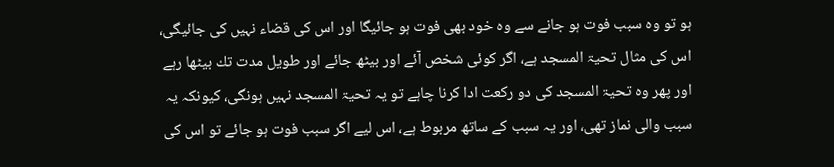ہو تو وہ سبب فوت ہو جانے سے وہ خود بھى فوت ہو جائيگا اور اس كى قضاء نہيں كى جائيگى، اس كى مثال تحيۃ المسجد ہے، اگر كوئى شخص آئے اور بيٹھ جائے اور طويل مدت تك بيٹھا رہے اور پھر وہ تحيۃ المسجد كى دو ركعت ادا كرنا چاہے تو يہ تحيۃ المسجد نہيں ہونگى، كيونكہ يہ سبب والى نماز تھى، اور يہ سبب كے ساتھ مربوط ہے، اس ليے اگر سبب فوت ہو جائے تو اس كى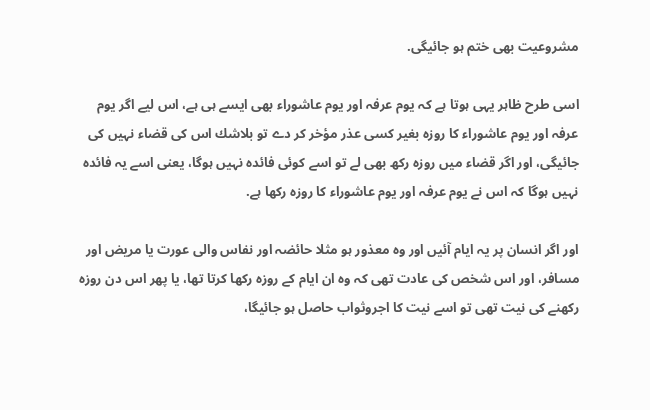مشروعيت بھى ختم ہو جائيگى.

اسى طرح ظاہر يہى ہوتا ہے كہ يوم عرفہ اور يوم عاشوراء بھى ايسے ہى ہے، اس ليے اگر يوم عرفہ اور يوم عاشوراء كا روزہ بغير كسى عذر مؤخر كر دے تو بلاشك اس كى قضاء نہيں كى جائيگى، اور اگر قضاء ميں روزہ ركھ بھى لے تو اسے كوئى فائدہ نہيں ہوگا، يعنى اسے يہ فائدہ نہيں ہوگا كہ اس نے يوم عرفہ اور يوم عاشوراء كا روزہ ركھا ہے.

اور اگر انسان پر يہ ايام آئيں اور وہ معذور ہو مثلا حائضہ اور نفاس والى عورت يا مريض اور مسافر، اور اس شخص كى عادت تھى كہ وہ ان ايام كے روزہ ركھا كرتا تھا، يا پھر اس دن روزہ ركھنے كى نيت تھى تو اسے نيت كا اجروثواب حاصل ہو جائيگا،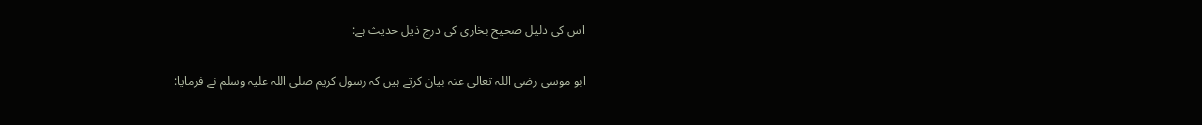اس كى دليل صحيح بخارى كى درج ذيل حديث ہے:

ابو موسى رضى اللہ تعالى عنہ بيان كرتے ہيں كہ رسول كريم صلى اللہ عليہ وسلم نے فرمايا: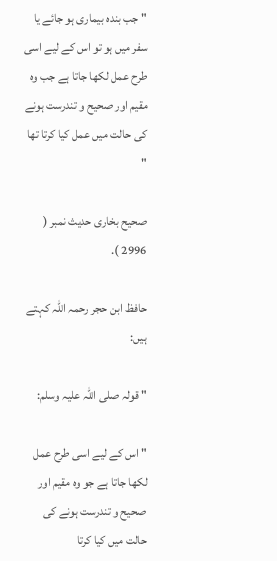" جب بندہ بيمارى ہو جائے يا سفر ميں ہو تو اس كے ليے اسى طرح عمل لكھا جاتا ہے جب وہ مقيم اور صحيح و تندرست ہونے كى حالت ميں عمل كيا كرتا تھا "

صحيح بخارى حديث نمبر ( 2996 ).

حافظ ابن حجر رحمہ اللہ كہتے ہيں:

" قولہ صلى اللہ عليہ وسلم:

" اس كے ليے اسى طرح عمل لكھا جاتا ہے جو وہ مقيم اور صحيح و تندرست ہونے كى حالت ميں كيا كرتا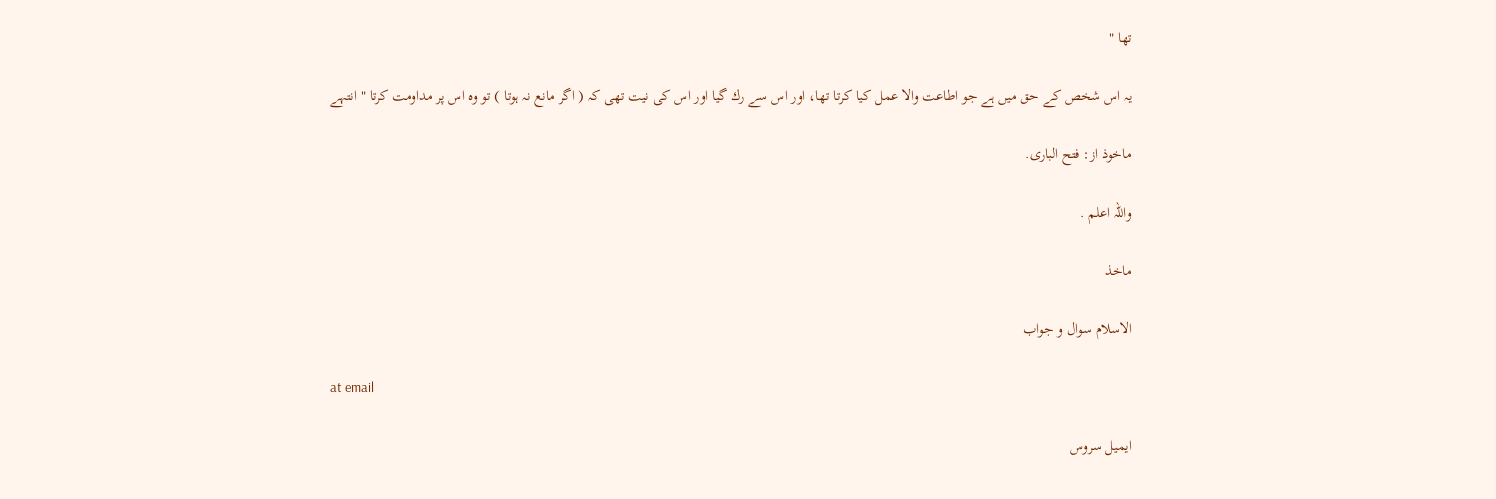تھا "

يہ اس شخص كے حق ميں ہے جو اطاعت والا عمل كيا كرتا تھا، اور اس سے رك گيا اور اس كى نيت تھى كہ ( اگر مانع نہ ہوتا ) تو وہ اس پر مداومت كرتا " انتہے

ماخوذ از: فتح البارى.

واللہ اعلم .

ماخذ

الاسلام سوال و جواب

at email

ایمیل سروس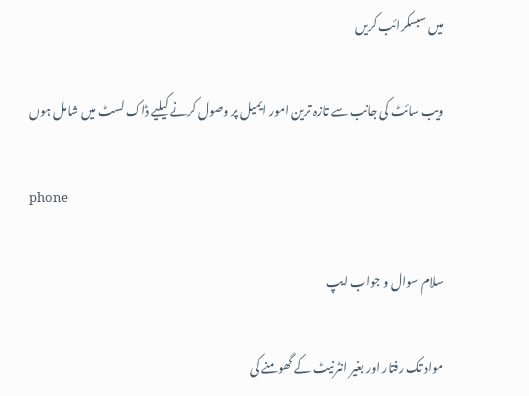میں سبسکرائب کریں

ویب سائٹ کی جانب سے تازہ ترین امور ایمیل پر وصول کرنے کیلیے ڈاک لسٹ میں شامل ہوں

phone

سلام سوال و جواب ایپ

مواد تک رفتار اور بغیر انٹرنیٹ کے گھومنے کی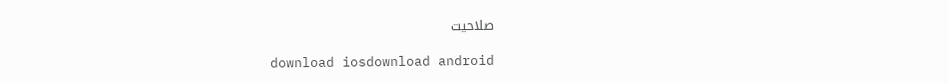صلاحیت

download iosdownload android